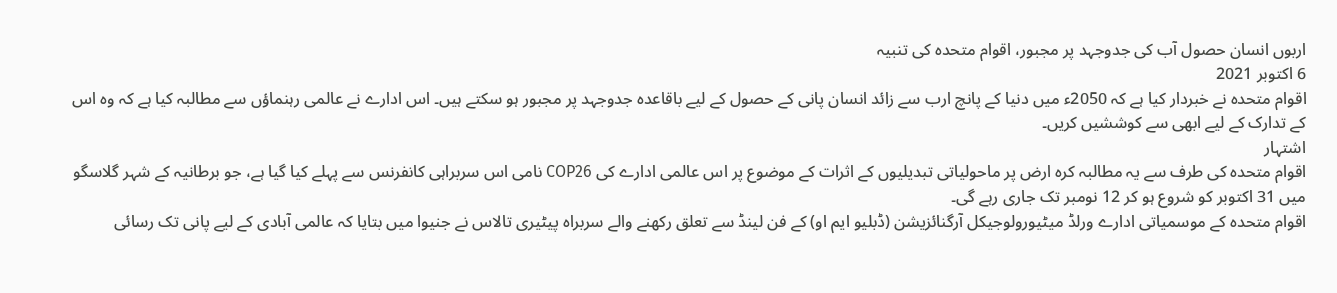اربوں انسان حصول آب کی جدوجہد پر مجبور، اقوام متحدہ کی تنبیہ
6 اکتوبر 2021
اقوام متحدہ نے خبردار کیا ہے کہ 2050ء میں دنیا کے پانچ ارب سے زائد انسان پانی کے حصول کے لیے باقاعدہ جدوجہد پر مجبور ہو سکتے ہیں۔ اس ادارے نے عالمی رہنماؤں سے مطالبہ کیا ہے کہ وہ اس کے تدارک کے لیے ابھی سے کوششیں کریں۔
اشتہار
اقوام متحدہ کی طرف سے یہ مطالبہ کرہ ارض پر ماحولیاتی تبدیلیوں کے اثرات کے موضوع پر اس عالمی ادارے کی COP26 نامی اس سربراہی کانفرنس سے پہلے کیا گیا ہے، جو برطانیہ کے شہر گلاسگو میں 31 اکتوبر کو شروع ہو کر 12 نومبر تک جاری رہے گی۔
اقوام متحدہ کے موسمیاتی ادارے ورلڈ میٹیورولوجیکل آرگنائزیشن (ڈبلیو ایم او) کے فن لینڈ سے تعلق رکھنے والے سربراہ پیٹیری تالاس نے جنیوا میں بتایا کہ عالمی آبادی کے لیے پانی تک رسائی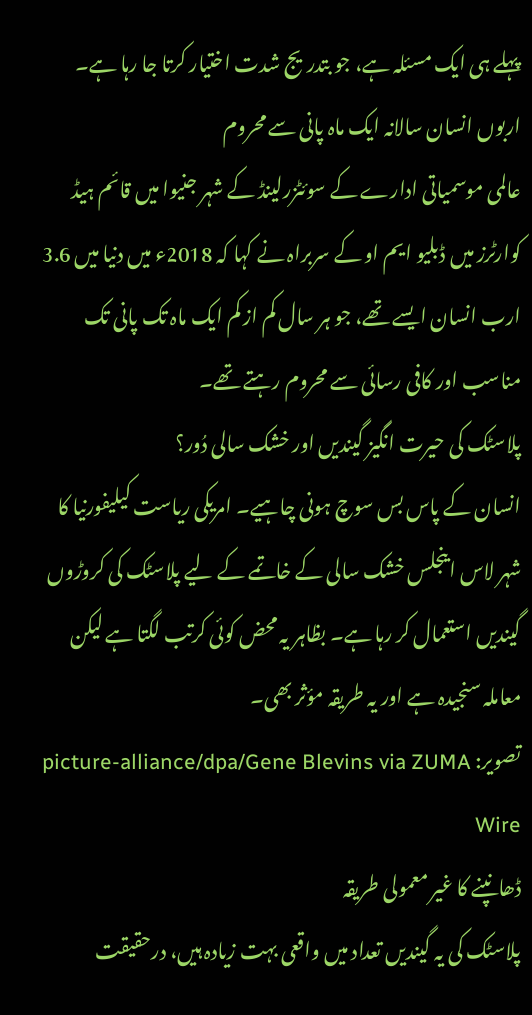پہلے ہی ایک مسئلہ ہے، جو بتدریج شدت اختیار کرتا جا رہا ہے۔
اربوں انسان سالانہ ایک ماہ پانی سے محروم
عالمی موسمیاتی ادارے کے سوئٹزرلینڈ کے شہر جنیوا میں قائم ہیڈ کوارٹرز میں ڈبلیو ایم او کے سربراہ نے کہا کہ 2018ء میں دنیا میں 3.6 ارب انسان ایسے تھے، جو ہر سال کم از کم ایک ماہ تک پانی تک مناسب اور کافی رسائی سے محروم رہتے تھے۔
پلاسٹک کی حیرت انگیز گیندیں اور خشک سالی دُور؟
انسان کے پاس بس سوچ ہونی چاہیے۔ امریکی ریاست کیلیفورنیا کا شہر لاس اینجلس خشک سالی کے خاتمے کے لیے پلاسٹک کی کروڑوں گیندیں استعمال کر رہا ہے۔ بظاہر یہ محض کوئی کرتب لگتا ہے لیکن معاملہ سنجیدہ ہے اور یہ طریقہ مؤثر بھی۔
تصویر: picture-alliance/dpa/Gene Blevins via ZUMA Wire
ڈھانپنے کا غیر معمولی طریقہ
پلاسٹک کی یہ گیندیں تعداد میں واقعی بہت زیادہ ہیں، درحقیقت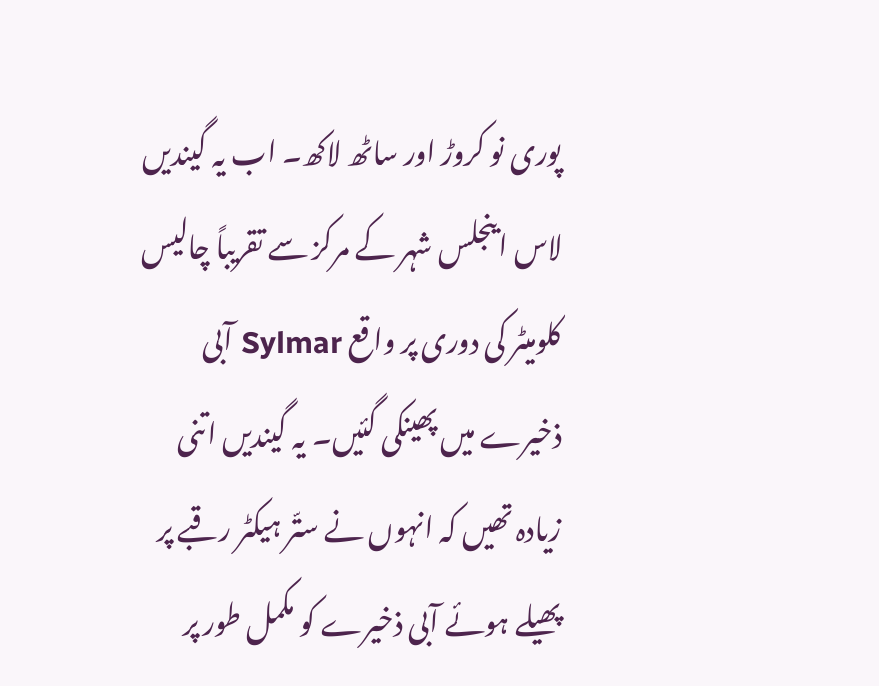پوری نو کروڑ اور ساٹھ لاکھ۔ اب یہ گیندیں لاس اینجلس شہر کے مرکز سے تقریباً چالیس کلومیٹر کی دوری پر واقع Sylmar آبی ذخیرے میں پھینکی گئیں۔ یہ گیندیں اتنی زیادہ تھیں کہ انہوں نے ستّر ہیکٹر رقبے پر پھیلے ہوئے آبی ذخیرے کو مکمل طور پر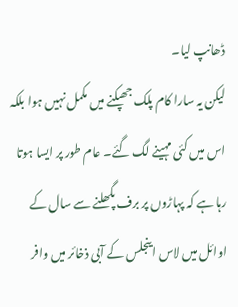ڈھانپ لیا۔
لیکن یہ سارا کام پلک جھپکنے میں مکمل نہیں ہوا بلکہ اس میں کئی مہینے لگ گئے۔ عام طور پر ایسا ہوتا رہا ہے کہ پہاڑوں پر برف پگھلنے سے سال کے اوائل میں لاس اینجلس کے آبی ذخائر میں وافر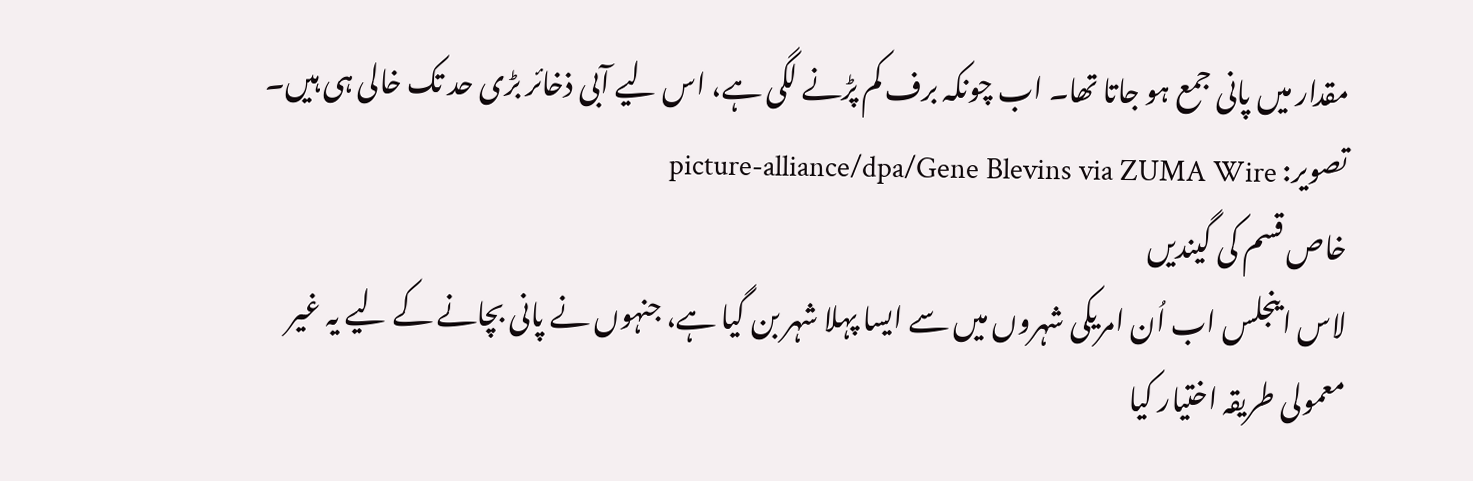مقدار میں پانی جمع ہو جاتا تھا۔ اب چونکہ برف کم پڑنے لگی ہے، اس لیے آبی ذخائر بڑی حد تک خالی ہی ہیں۔
تصویر: picture-alliance/dpa/Gene Blevins via ZUMA Wire
خاص قسم کی گیندیں
لاس اینجلس اب اُن امریکی شہروں میں سے ایسا پہلا شہر بن گیا ہے، جنہوں نے پانی بچانے کے لیے یہ غیر معمولی طریقہ اختیار کیا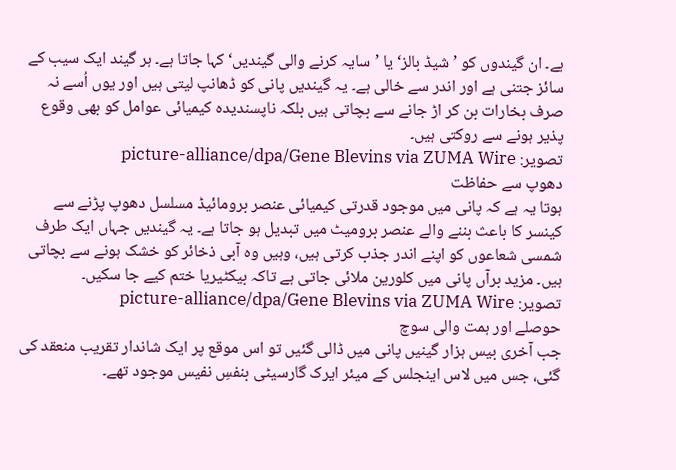ہے۔ ان گیندوں کو ’شیڈ بالز‘ یا ’سایہ کرنے والی گیندیں‘ کہا جاتا ہے۔ ہر گیند ایک سیب کے سائز جتنی ہے اور اندر سے خالی ہے۔ یہ گیندیں پانی کو ڈھانپ لیتی ہیں اور یوں اُسے نہ صرف بخارات بن کر اڑ جانے سے بچاتی ہیں بلکہ ناپسندیدہ کیمیائی عوامل کو بھی وقوع پذیر ہونے سے روکتی ہیں۔
تصویر: picture-alliance/dpa/Gene Blevins via ZUMA Wire
دھوپ سے حفاظت
ہوتا یہ ہے کہ پانی میں موجود قدرتی کیمیائی عنصر برومائیڈ مسلسل دھوپ پڑنے سے کینسر کا باعث بننے والے عنصر برومیٹ میں تبدیل ہو جاتا ہے۔ یہ گیندیں جہاں ایک طرف شمسی شعاعوں کو اپنے اندر جذب کرتی ہیں، وہیں وہ آبی ذخائر کو خشک ہونے سے بچاتی ہیں۔ مزید برآں پانی میں کلورین ملائی جاتی ہے تاکہ بیکٹیریا ختم کیے جا سکیں۔
تصویر: picture-alliance/dpa/Gene Blevins via ZUMA Wire
حوصلے اور ہمت والی سوچ
جب آخری بیس ہزار گینیں پانی میں ڈالی گئیں تو اس موقع پر ایک شاندار تقریب منعقد کی گئی، جس میں لاس اینجلس کے میئر ایرک گارسیٹی بنفسِ نفیس موجود تھے۔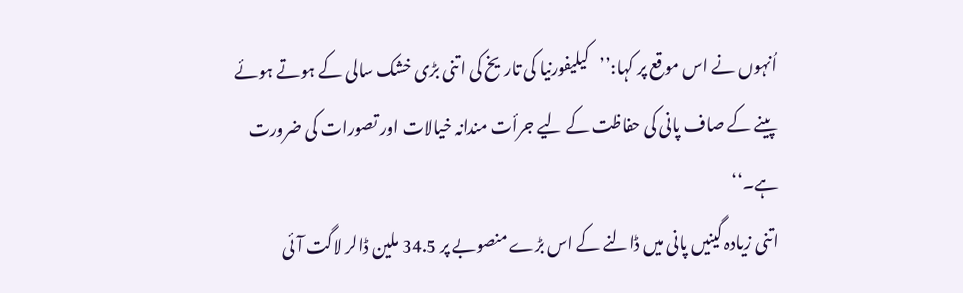اُنہوں نے اس موقع پر کہا:’’کیلیفورنیا کی تاریخ کی اتنی بڑی خشک سالی کے ہوتے ہوئے پینے کے صاف پانی کی حفاظت کے لیے جرأت مندانہ خیالات اور تصورات کی ضرورت ہے۔‘‘
اتنی زیادہ گینیں پانی میں ڈالنے کے اس بڑے منصوبے پر 34.5 ملین ڈالر لاگت آئی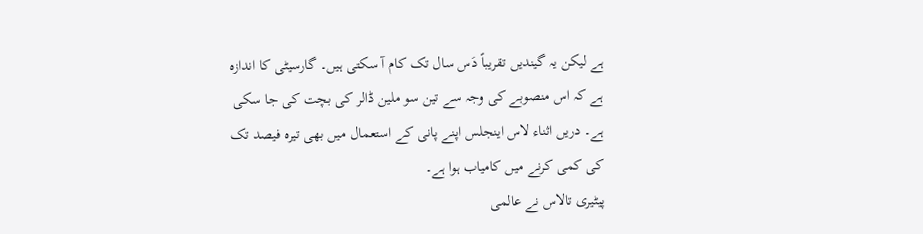ہے لیکن یہ گیندیں تقریباً دَس سال تک کام آ سکتی ہیں۔ گارسیٹی کا اندازہ ہے کہ اس منصوبے کی وجہ سے تین سو ملین ڈالر کی بچت کی جا سکی ہے۔ دریں اثناء لاس اینجلس اپنے پانی کے استعمال میں بھی تیرہ فیصد تک کی کمی کرنے میں کامیاب ہوا ہے۔
پیٹیری تالاس نے عالمی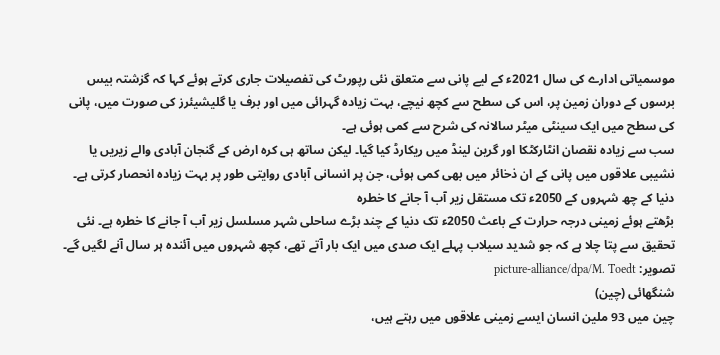موسمیاتی ادارے کی سال 2021ء کے لیے پانی سے متعلق نئی رپورٹ کی تفصیلات جاری کرتے ہوئے کہا کہ گزشتہ بیس برسوں کے دوران زمین پر، اس کی سطح سے کچھ نیچے، بہت زیادہ گہرائی میں اور برف یا گلیشیئرز کی صورت میں، پانی کی سطح میں ایک سینٹی میٹر سالانہ کی شرح سے کمی ہوئی ہے۔
سب سے زیادہ نقصان انٹارکٹکا اور گرین لینڈ میں ریکارڈ کیا گیا۔ لیکن ساتھ ہی کرہ ارض کے گنجان آبادی والے زیریں یا نشیبی علاقوں میں پانی کے ان ذخائر میں بھی کمی ہوئی، جن پر انسانی آبادی روایتی طور پر بہت زیادہ انحصار کرتی ہے۔
دنیا کے چھ شہروں کے 2050ء تک مستقل زیر آب آ جانے کا خطرہ
بڑھتے ہوئے زمینی درجہ حرارت کے باعث 2050ء تک دنیا کے چند بڑے ساحلی شہر مسلسل زیر آب آ جانے کا خطرہ ہے۔ نئی تحقیق سے پتا چلا ہے کہ جو شدید سیلاب پہلے ایک صدی میں ایک بار آتے تھے، کچھ شہروں میں آئندہ ہر سال آنے لگیں گے۔
تصویر: picture-alliance/dpa/M. Toedt
شنگھائی (چین)
چین میں 93 ملین انسان ایسے زمینی علاقوں میں رہتے ہیں،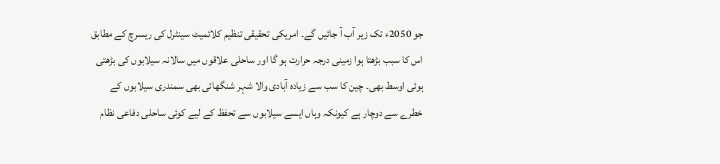جو 2050ء تک زیر آب آ جائیں گے۔ امریکی تحقیقی تنظیم کلائمیٹ سینٹرل کی ریسرچ کے مطابق اس کا سبب بڑھتا ہوا زمینی درجہ حرارت ہو گا اور ساحلی علاقوں میں سالانہ سیلابوں کی بڑھتی ہوئی اوسط بھی۔ چین کا سب سے زیادہ آبادی والا شہر شنگھائی بھی سمندری سیلابوں کے خطرے سے دوچار ہے کیونکہ وہاں ایسے سیلابوں سے تحفظ کے لیے کوئی ساحلی دفاعی نظام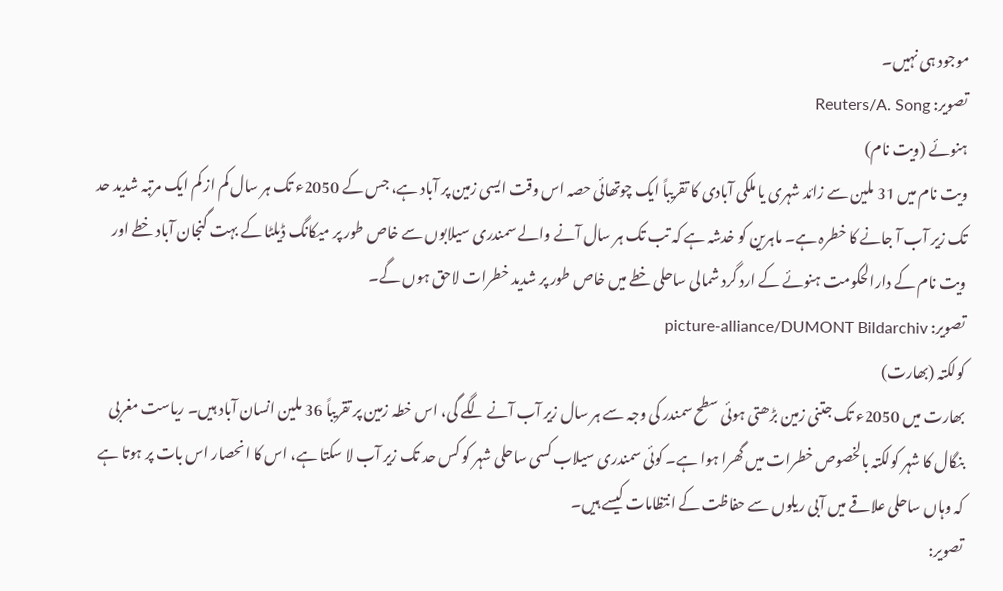موجود ہی نہیں۔
تصویر: Reuters/A. Song
ہنوئے (ویت نام)
ویت نام میں 31 ملین سے زائد شہری یا ملکی آبادی کا تقریباً ایک چوتھائی حصہ اس وقت ایسی زمین پر آباد ہے، جس کے 2050ء تک ہر سال کم از کم ایک مرتبہ شدید حد تک زیر آب آ جانے کا خطرہ ہے۔ ماہرین کو خدشہ ہے کہ تب تک ہر سال آنے والے سمندری سیلابوں سے خاص طور پر میکانگ ڈیلٹا کے بہت گنجان آباد خطے اور ویت نام کے دارالحکومت ہنوئے کے ارد گرد شمالی ساحلی خطے میں خاص طور پر شدید خطرات لاحق ہوں گے۔
تصویر: picture-alliance/DUMONT Bildarchiv
کولکتہ (بھارت)
بھارت میں 2050ء تک جتنی زمین بڑھتی ہوئی سطح سمندر کی وجہ سے ہر سال زیر آب آنے لگے گی، اس خطہ زمین پر تقریباً 36 ملین انسان آباد ہیں۔ ریاست مغربی بنگال کا شہر کولکتہ بالخصوص خطرات میں گھرا ہوا ہے۔ کوئی سمندری سیلاب کسی ساحلی شہر کو کس حد تک زیر آب لا سکتا ہے، اس کا انحصار اس بات پر ہوتا ہے کہ وہاں ساحلی علاقے میں آبی ریلوں سے حفاظت کے انتظامات کیسے ہیں۔
تصویر: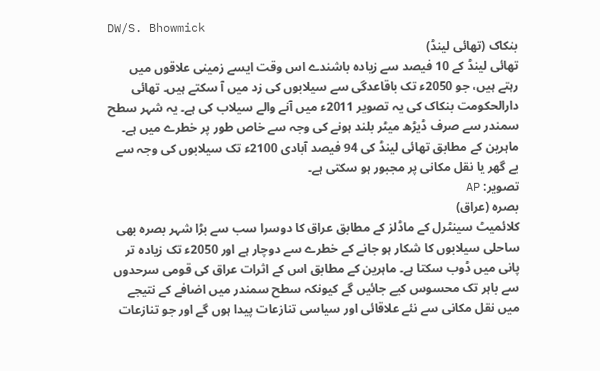DW/S. Bhowmick
بنکاک (تھائی لینڈ)
تھائی لینڈ کے 10 فیصد سے زیادہ باشندے اس وقت ایسے زمینی علاقوں میں رہتے ہیں، جو 2050ء تک باقاعدگی سے سیلابوں کی زد میں آ سکتے ہیں۔ تھائی دارالحکومت بنکاک کی یہ تصویر 2011ء میں آنے والے سیلاب کی ہے۔ یہ شہر سطح سمندر سے صرف ڈیڑھ میٹر بلند ہونے کی وجہ سے خاص طور پر خطرے میں ہے۔ ماہرین کے مطابق تھائی لینڈ کی 94 فیصد آبادی 2100ء تک سیلابوں کی وجہ سے بے گھر یا نقل مکانی پر مجبور ہو سکتی ہے۔
تصویر: AP
بصرہ (عراق)
کلائمیٹ سینٹرل کے ماڈلز کے مطابق عراق کا دوسرا سب سے بڑا شہر بصرہ بھی ساحلی سیلابوں کا شکار ہو جانے کے خطرے سے دوچار ہے اور 2050ء تک زیادہ تر پانی میں ڈوب سکتا ہے۔ ماہرین کے مطابق اس کے اثرات عراق کی قومی سرحدوں سے باہر تک محسوس کیے جائیں گے کیونکہ سطح سمندر میں اضافے کے نتیجے میں نقل مکانی سے نئے علاقائی اور سیاسی تنازعات پیدا ہوں گے اور جو تنازعات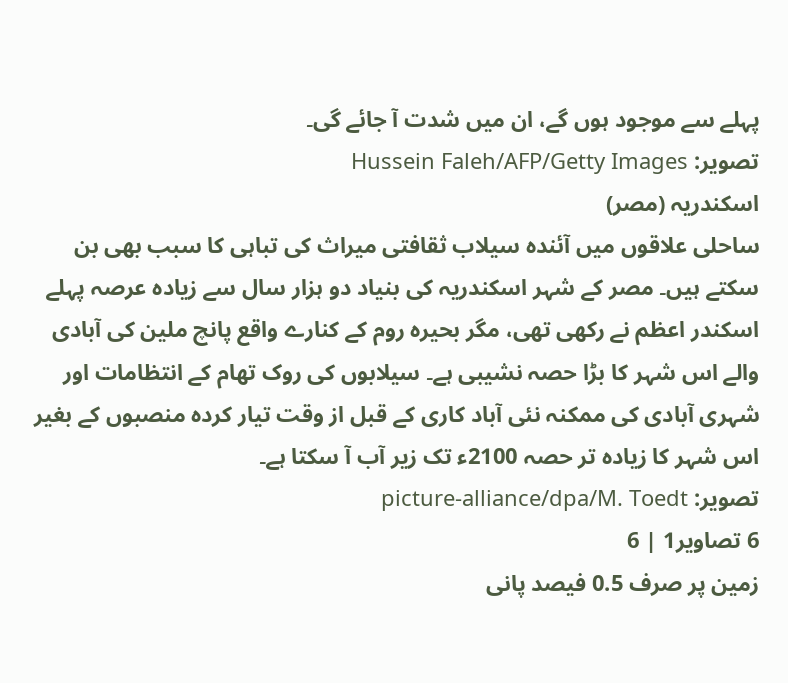پہلے سے موجود ہوں گے، ان میں شدت آ جائے گی۔
تصویر: Hussein Faleh/AFP/Getty Images
اسکندریہ (مصر)
ساحلی علاقوں میں آئندہ سیلاب ثقافتی میراث کی تباہی کا سبب بھی بن سکتے ہیں۔ مصر کے شہر اسکندریہ کی بنیاد دو ہزار سال سے زیادہ عرصہ پہلے اسکندر اعظم نے رکھی تھی، مگر بحیرہ روم کے کنارے واقع پانچ ملین کی آبادی والے اس شہر کا بڑا حصہ نشیبی ہے۔ سیلابوں کی روک تھام کے انتظامات اور شہری آبادی کی ممکنہ نئی آباد کاری کے قبل از وقت تیار کردہ منصبوں کے بغیر اس شہر کا زیادہ تر حصہ 2100ء تک زیر آب آ سکتا ہے۔
تصویر: picture-alliance/dpa/M. Toedt
6 تصاویر1 | 6
زمین پر صرف 0.5 فیصد پانی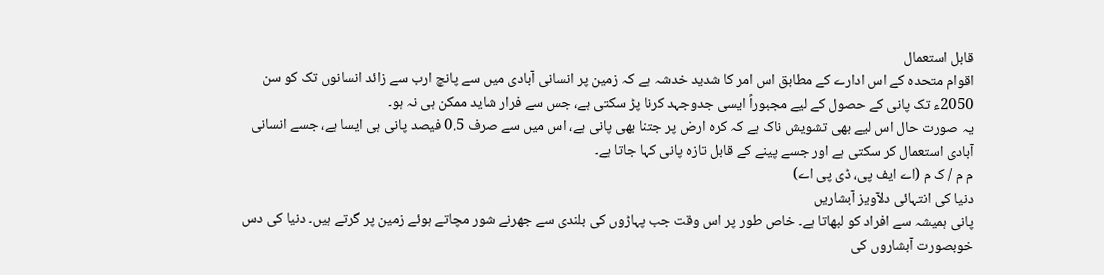قابل استعمال
اقوام متحدہ کے اس ادارے کے مطابق اس امر کا شدید خدشہ ہے کہ زمین پر انسانی آبادی میں سے پانچ ارب سے زائد انسانوں تک کو سن 2050ء تک پانی کے حصول کے لیے مجبوراً ایسی جدوجہد کرنا پڑ سکتی ہے، جس سے فرار شاید ممکن ہی نہ ہو۔
یہ صورت حال اس لیے بھی تشویش ناک ہے کہ کرہ ارض پر جتنا بھی پانی ہے، اس میں سے صرف 0.5 فیصد پانی ہی ایسا ہے، جسے انسانی آبادی استعمال کر سکتی ہے اور جسے پینے کے قابل تازہ پانی کہا جاتا ہے۔
م م / ک م (اے ایف پی، ڈی پی اے)
دنیا کی انتہائی دلآویز آبشاریں
پانی ہمیشہ سے افراد کو لبھاتا ہے۔ خاص طور پر اس وقت جب پہاڑوں کی بلندی سے جھرنے شور مچاتے ہوئے زمین پر گرتے ہیں۔ دنیا کی دس خوبصورت آبشاروں کی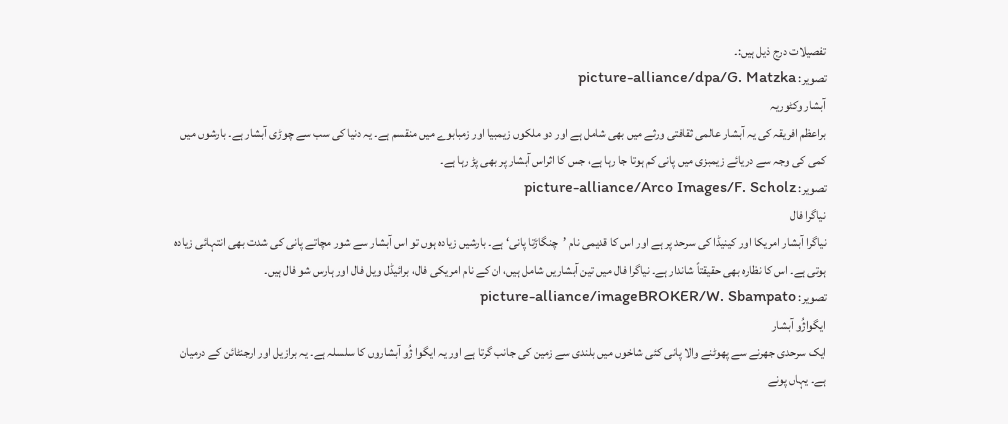تفصیلات درج ذیل ہیں:۔
تصویر: picture-alliance/dpa/G. Matzka
آبشار وکٹوریہ
براعظم افریقہ کی یہ آبشار عالمی ثقافتی ورثے میں بھی شامل ہے اور دو ملکوں زیمبیا اور زمبابوے میں منقسم ہے۔ یہ دنیا کی سب سے چوڑی آبشار ہے۔ بارشوں میں کمی کی وجہ سے دریائے زیمبزی میں پانی کم ہوتا جا رہا ہے، جس کا اثراس آبشار پر بھی پڑ رہا ہے۔
تصویر: picture-alliance/Arco Images/F. Scholz
نیاگرا فال
نیاگرا آبشار امریکا اور کینیڈا کی سرحد پر ہے اور اس کا قدیمی نام ’چنگاڑتا پانی‘ ہے۔ بارشیں زیادہ ہوں تو اس آبشار سے شور مچاتے پانی کی شدت بھی انتہائی زیادہ ہوتی ہے۔ اس کا نظارہ بھی حقیقتاً شاندار ہے۔ نیاگرا فال میں تین آبشاریں شامل ہیں، ان کے نام امریکی فال، برائیڈل ویل فال اور ہارس شو فال ہیں۔
تصویر: picture-alliance/imageBROKER/W. Sbampato
ایگواژُو آبشار
ایک سرحدی جھرنے سے پھوٹنے والا پانی کئی شاخوں میں بلندی سے زمین کی جانب گرتا ہے اور یہ ایگوا ژُو آبشاروں کا سلسلہ ہے۔ یہ برازیل اور ارجنٹائن کے درمیان ہے۔ یہاں پونے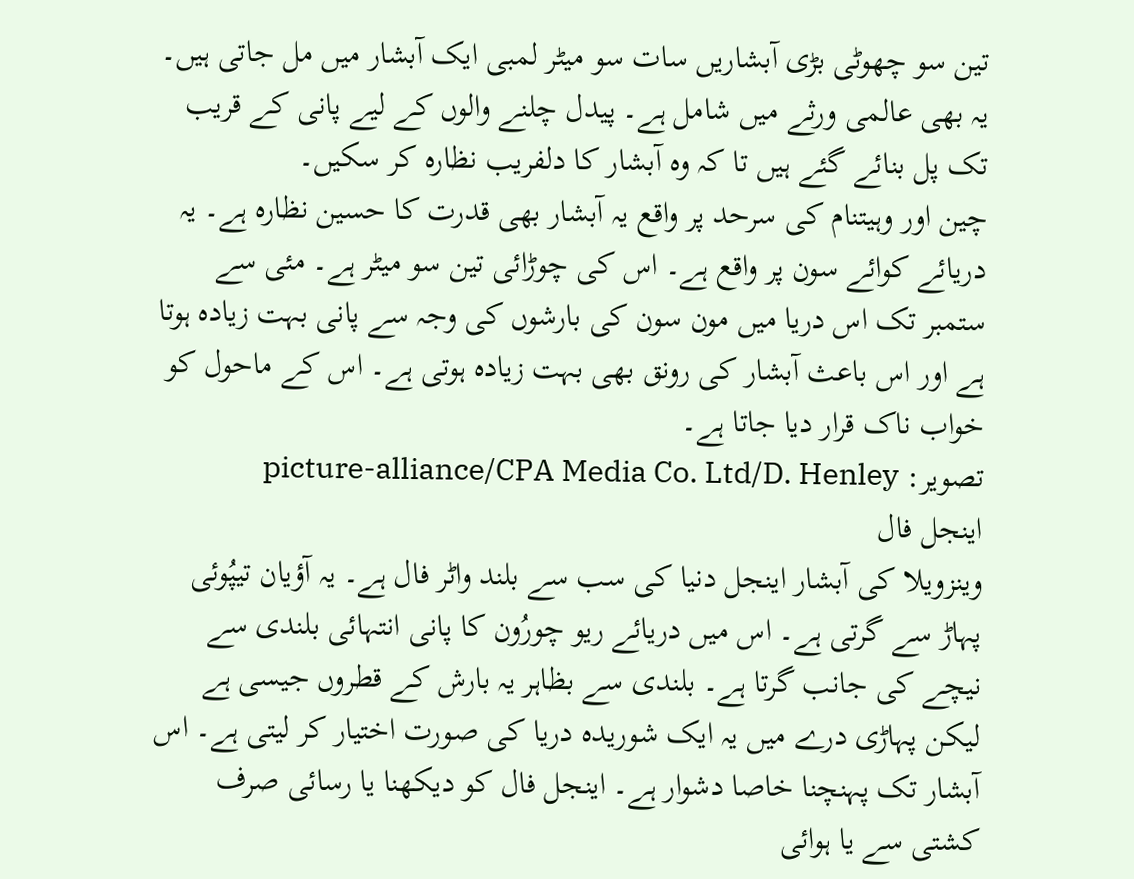تین سو چھوٹی بڑی آبشاریں سات سو میٹر لمبی ایک آبشار میں مل جاتی ہیں۔ یہ بھی عالمی ورثے میں شامل ہے۔ پیدل چلنے والوں کے لیے پانی کے قریب تک پل بنائے گئے ہیں تا کہ وہ آبشار کا دلفریب نظارہ کر سکیں۔
چین اور وہیتنام کی سرحد پر واقع یہ آبشار بھی قدرت کا حسین نظارہ ہے۔ یہ دریائے کوائے سون پر واقع ہے۔ اس کی چوڑائی تین سو میٹر ہے۔ مئی سے ستمبر تک اس دریا میں مون سون کی بارشوں کی وجہ سے پانی بہت زیادہ ہوتا ہے اور اس باعث آبشار کی رونق بھی بہت زیادہ ہوتی ہے۔ اس کے ماحول کو خواب ناک قرار دیا جاتا ہے۔
تصویر: picture-alliance/CPA Media Co. Ltd/D. Henley
اینجل فال
وینزویلا کی آبشار اینجل دنیا کی سب سے بلند واٹر فال ہے۔ یہ آؤیان تیپُوئی پہاڑ سے گرتی ہے۔ اس میں دریائے ریو چورُون کا پانی انتہائی بلندی سے نیچے کی جانب گرتا ہے۔ بلندی سے بظاہر یہ بارش کے قطروں جیسی ہے لیکن پہاڑی درے میں یہ ایک شوریدہ دریا کی صورت اختیار کر لیتی ہے۔ اس آبشار تک پہنچنا خاصا دشوار ہے۔ اینجل فال کو دیکھنا یا رسائی صرف کشتی سے یا ہوائی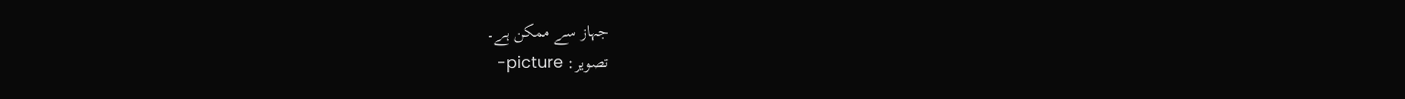جہاز سے ممکن ہے۔
تصویر: picture-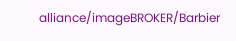alliance/imageBROKER/Barbier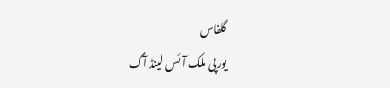گلفاس
یورپی ملک آئس لینڈ آگ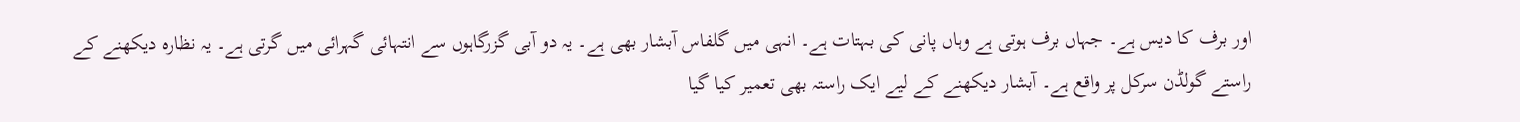اور برف کا دیس ہے۔ جہاں برف ہوتی ہے وہاں پانی کی بہتات ہے۔ انہی میں گلفاس آبشار بھی ہے۔ یہ دو آبی گزرگاہوں سے انتہائی گہرائی میں گرتی ہے۔ یہ نظارہ دیکھنے کے راستے گولڈن سرکل پر واقع ہے۔ آبشار دیکھنے کے لیے ایک راستہ بھی تعمیر کیا گیا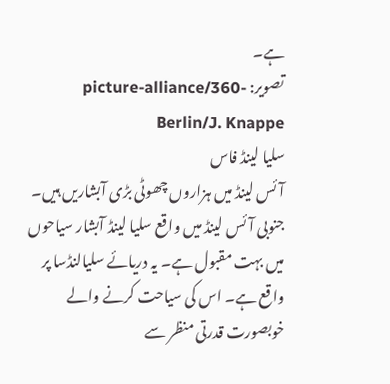ہے۔
تصویر: picture-alliance/360-Berlin/J. Knappe
سلیا لینڈ فاس
آئس لینڈ میں ہزاروں چھوٹی بڑی آبشاریں ہیں۔ جنوبی آئس لینڈ میں واقع سلیا لینڈ آبشار سیاحوں میں بہت مقبول ہے۔ یہ دریائے سلیالنڈسا پر واقع ہے۔ اس کی سیاحت کرنے والے خوبصورت قدرتی منظر سے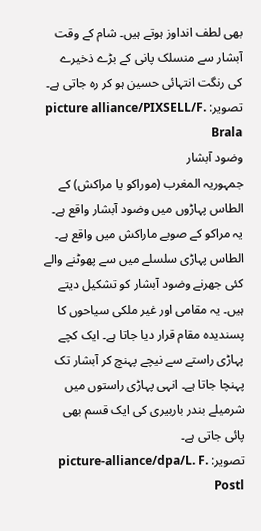بھی لطف انداوز ہوتے ہیں۔ شام کے وقت آبشار سے منسلک پانی کے بڑے ذخیرے کی رنگت انتہائی حسین ہو کر رہ جاتی ہے۔
تصویر: picture alliance/PIXSELL/F. Brala
وضود آبشار
جمہوریہ المغرب (موراکو یا مراکش) کے الطاس پہاڑوں میں وضود آبشار واقع ہے۔ یہ مراکو کے صوبے ماراکش میں واقع ہے۔ الطاس پہاڑی سلسلے میں سے پھوٹنے والے کئی جھرنے وضود آبشار کو تشکیل دیتے ہیں۔ یہ مقامی اور غیر ملکی سیاحوں کا پسندیدہ مقام قرار دیا جاتا ہے۔ ایک کچے پہاڑی راستے سے نیچے پہنچ کر آبشار تک پہنچا جاتا ہے۔ انہی پہاڑی راستوں میں شرمیلے بندر باربیری کی ایک قسم بھی پائی جاتی ہے۔
تصویر: picture-alliance/dpa/L. F. Postl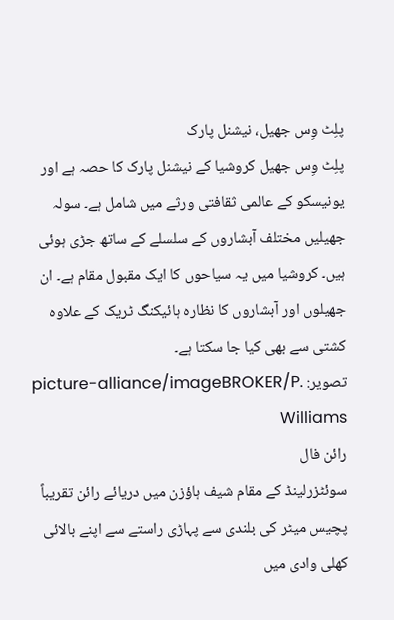پلِٹ وِس جھیل، نیشنل پارک
پلِٹ وِس جھیل کروشیا کے نیشنل پارک کا حصہ ہے اور یونیسکو کے عالمی ثقافتی ورثے میں شامل ہے۔ سولہ جھیلیں مختلف آبشاروں کے سلسلے کے ساتھ جڑی ہوئی ہیں۔ کروشیا میں یہ سیاحوں کا ایک مقبول مقام ہے۔ ان جھیلوں اور آبشاروں کا نظارہ ہائیکنگ ٹریک کے علاوہ کشتی سے بھی کیا جا سکتا ہے۔
تصویر: picture-alliance/imageBROKER/P. Williams
رائن فال
سوئٹزرلینڈ کے مقام شیف ہاؤزن میں دریائے رائن تقریباً پچیس میٹر کی بلندی سے پہاڑی راستے سے اپنے بالائی کھلی وادی میں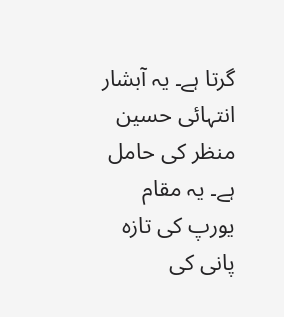گرتا ہے۔ یہ آبشار انتہائی حسین منظر کی حامل ہے۔ یہ مقام یورپ کی تازہ پانی کی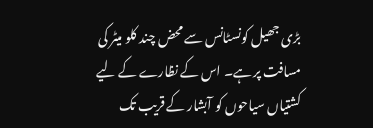بڑی جھیل کونسٹانس سے محض چند کلو میٹر کی مسافت پر ہے۔ اس کے نظارے کے لیے کشتیاں سیاحوں کو آبشار کے قریب تک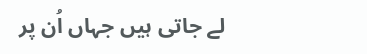لے جاتی ہیں جہاں اُن پر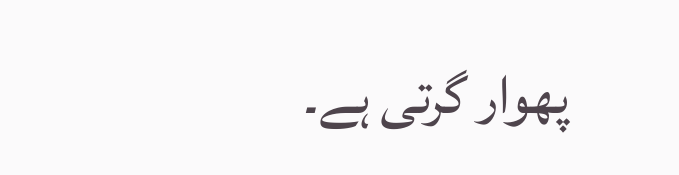پھوار گرتی ہے۔